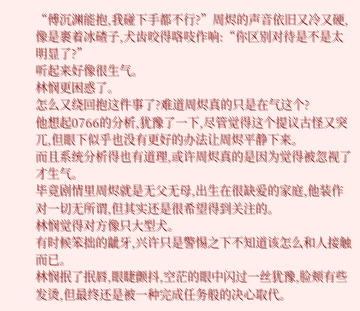“傅沉渊能抱,我碰下手都不行?”周烬的声音依旧又冷又硬,像是裹着冰碴子,犬齿咬得咯吱作响:“你区别对待是不是太明显了?”
听起来好像很生气。
林悯更困惑了。
怎么又绕回抱这件事了?难道周烬真的只是在气这个?
他想起0766的分析,犹豫了一下,尽管觉得这个提议古怪又突兀,但眼下似乎也没有更好的办法让周烬平静下来。
而且系统分析得也有道理,或许周烬真的是因为觉得被忽视了才生气。
毕竟剧情里周烬就是无父无母,出生在很缺爱的家庭,他装作对一切无所谓,但其实还是很希望得到关注的。
林悯觉得对方像只大型犬。
有时候笨拙的龇牙,兴许只是警惕之下不知道该怎么和人接触而已。
林悯抿了抿唇,眼睫颤抖,空茫的眼中闪过一丝犹豫,脸颊有些发烫,但最终还是被一种完成任务般的决心取代。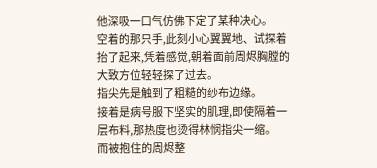他深吸一口气仿佛下定了某种决心。
空着的那只手,此刻小心翼翼地、试探着抬了起来,凭着感觉,朝着面前周烬胸膛的大致方位轻轻探了过去。
指尖先是触到了粗糙的纱布边缘。
接着是病号服下坚实的肌理,即使隔着一层布料,那热度也烫得林悯指尖一缩。
而被抱住的周烬整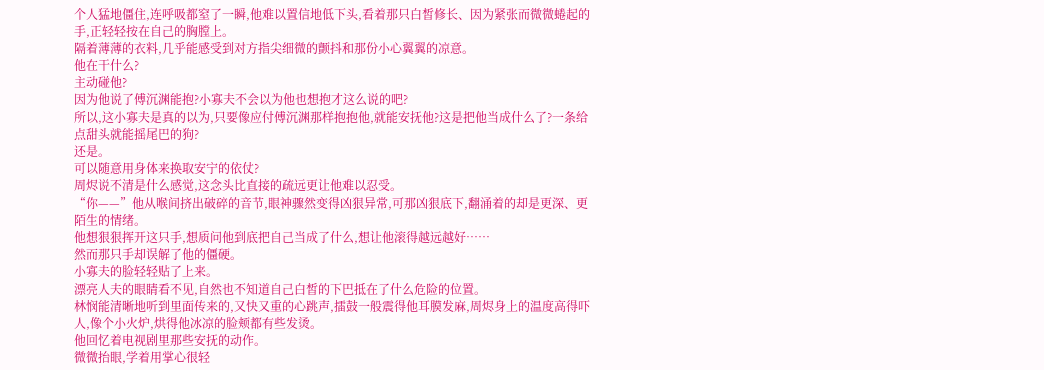个人猛地僵住,连呼吸都窒了一瞬,他难以置信地低下头,看着那只白皙修长、因为紧张而微微蜷起的手,正轻轻按在自己的胸膛上。
隔着薄薄的衣料,几乎能感受到对方指尖细微的颤抖和那份小心翼翼的凉意。
他在干什么?
主动碰他?
因为他说了傅沉渊能抱?小寡夫不会以为他也想抱才这么说的吧?
所以,这小寡夫是真的以为,只要像应付傅沉渊那样抱抱他,就能安抚他?这是把他当成什么了?一条给点甜头就能摇尾巴的狗?
还是。
可以随意用身体来换取安宁的依仗?
周烬说不清是什么感觉,这念头比直接的疏远更让他难以忍受。
“你——”他从喉间挤出破碎的音节,眼神骤然变得凶狠异常,可那凶狠底下,翻涌着的却是更深、更陌生的情绪。
他想狠狠挥开这只手,想质问他到底把自己当成了什么,想让他滚得越远越好……
然而那只手却误解了他的僵硬。
小寡夫的脸轻轻贴了上来。
漂亮人夫的眼睛看不见,自然也不知道自己白皙的下巴抵在了什么危险的位置。
林悯能清晰地听到里面传来的,又快又重的心跳声,擂鼓一般震得他耳膜发麻,周烬身上的温度高得吓人,像个小火炉,烘得他冰凉的脸颊都有些发烫。
他回忆着电视剧里那些安抚的动作。
微微抬眼,学着用掌心很轻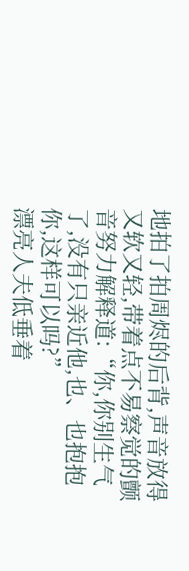地拍了拍周烬的后背,声音放得又软又轻,带着点不易察觉的颤音努力解释道:“你,你别生气了,没有只亲近他,也、也抱抱你,这样可以吗?”
漂亮人夫低垂着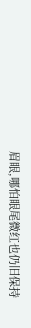眉眼,哪怕眼尾微红也仍旧保持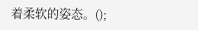着柔软的姿态。();